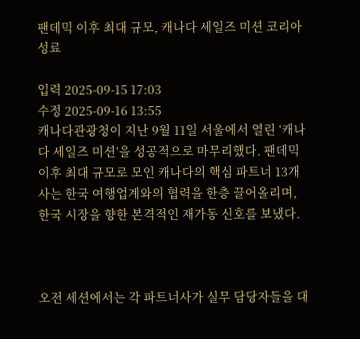팬데믹 이후 최대 규모, 캐나다 세일즈 미션 코리아 성료

입력 2025-09-15 17:03
수정 2025-09-16 13:55
캐나다관광청이 지난 9월 11일 서울에서 열린 ‘캐나다 세일즈 미션’을 성공적으로 마무리했다. 팬데믹 이후 최대 규모로 모인 캐나다의 핵심 파트너 13개 사는 한국 여행업계와의 협력을 한층 끌어올리며, 한국 시장을 향한 본격적인 재가동 신호를 보냈다.



오전 세션에서는 각 파트너사가 실무 담당자들을 대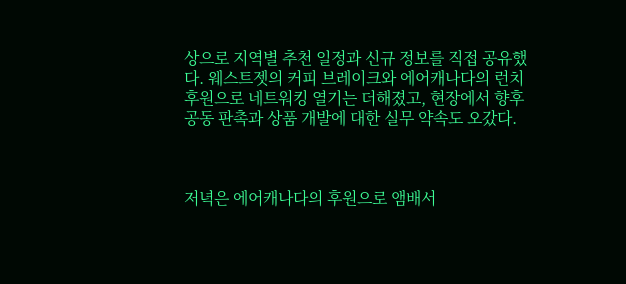상으로 지역별 추천 일정과 신규 정보를 직접 공유했다. 웨스트젯의 커피 브레이크와 에어캐나다의 런치 후원으로 네트워킹 열기는 더해졌고, 현장에서 향후 공동 판촉과 상품 개발에 대한 실무 약속도 오갔다.



저녁은 에어캐나다의 후원으로 앰배서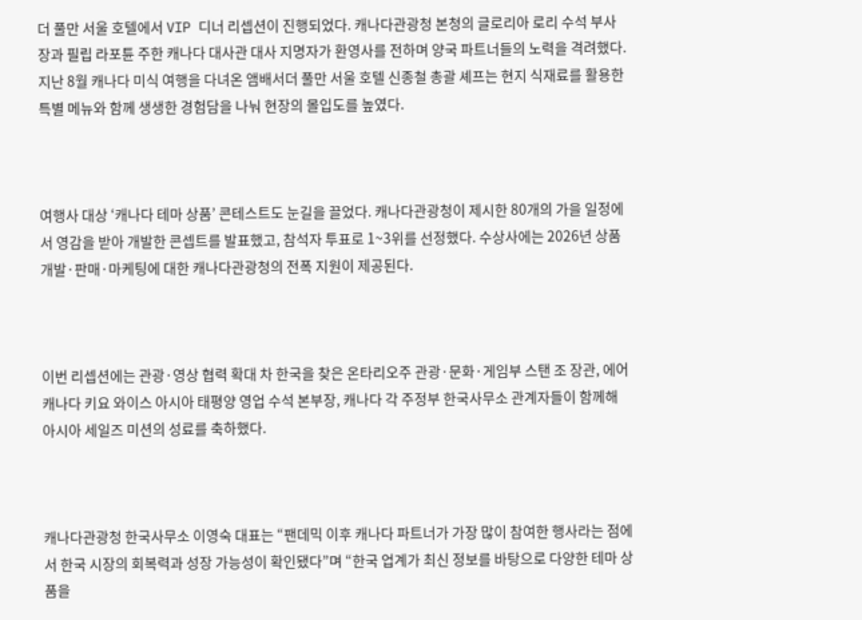더 풀만 서울 호텔에서 VIP 디너 리셉션이 진행되었다. 캐나다관광청 본청의 글로리아 로리 수석 부사장과 필립 라포튠 주한 캐나다 대사관 대사 지명자가 환영사를 전하며 양국 파트너들의 노력을 격려했다. 지난 8월 캐나다 미식 여행을 다녀온 앰배서더 풀만 서울 호텔 신종철 총괄 셰프는 현지 식재료를 활용한 특별 메뉴와 함께 생생한 경험담을 나눠 현장의 몰입도를 높였다.



여행사 대상 ‘캐나다 테마 상품’ 콘테스트도 눈길을 끌었다. 캐나다관광청이 제시한 80개의 가을 일정에서 영감을 받아 개발한 콘셉트를 발표했고, 참석자 투표로 1~3위를 선정했다. 수상사에는 2026년 상품 개발·판매·마케팅에 대한 캐나다관광청의 전폭 지원이 제공된다.



이번 리셉션에는 관광·영상 협력 확대 차 한국을 찾은 온타리오주 관광·문화·게임부 스탠 조 장관, 에어캐나다 키요 와이스 아시아 태평양 영업 수석 본부장, 캐나다 각 주정부 한국사무소 관계자들이 함께해 아시아 세일즈 미션의 성료를 축하했다.



캐나다관광청 한국사무소 이영숙 대표는 “팬데믹 이후 캐나다 파트너가 가장 많이 참여한 행사라는 점에서 한국 시장의 회복력과 성장 가능성이 확인됐다”며 “한국 업계가 최신 정보를 바탕으로 다양한 테마 상품을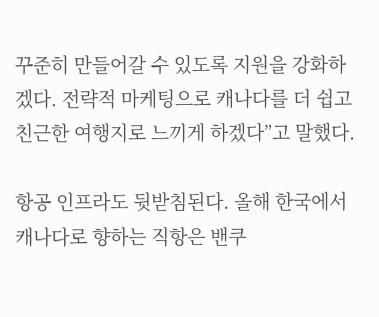꾸준히 만들어갈 수 있도록 지원을 강화하겠다. 전략적 마케팅으로 캐나다를 더 쉽고 친근한 여행지로 느끼게 하겠다”고 말했다.

항공 인프라도 뒷받침된다. 올해 한국에서 캐나다로 향하는 직항은 밴쿠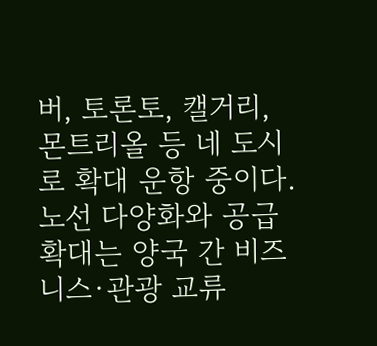버, 토론토, 캘거리, 몬트리올 등 네 도시로 확대 운항 중이다. 노선 다양화와 공급 확대는 양국 간 비즈니스·관광 교류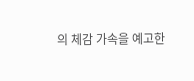의 체감 가속을 예고한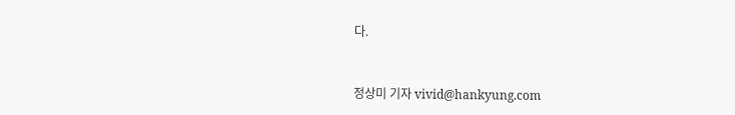다.


정상미 기자 vivid@hankyung.com